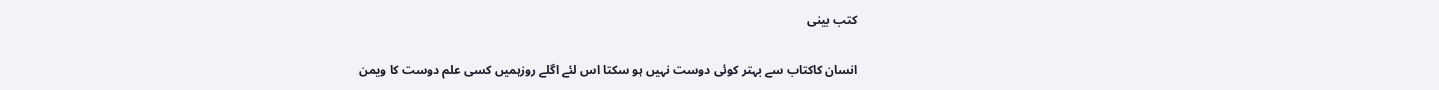کتب بینی

انسان کاکتاب سے بہتر کوئی دوست نہیں ہو سکتا اس لئے اگلے روزہمیں کسی علم دوست کا ویمن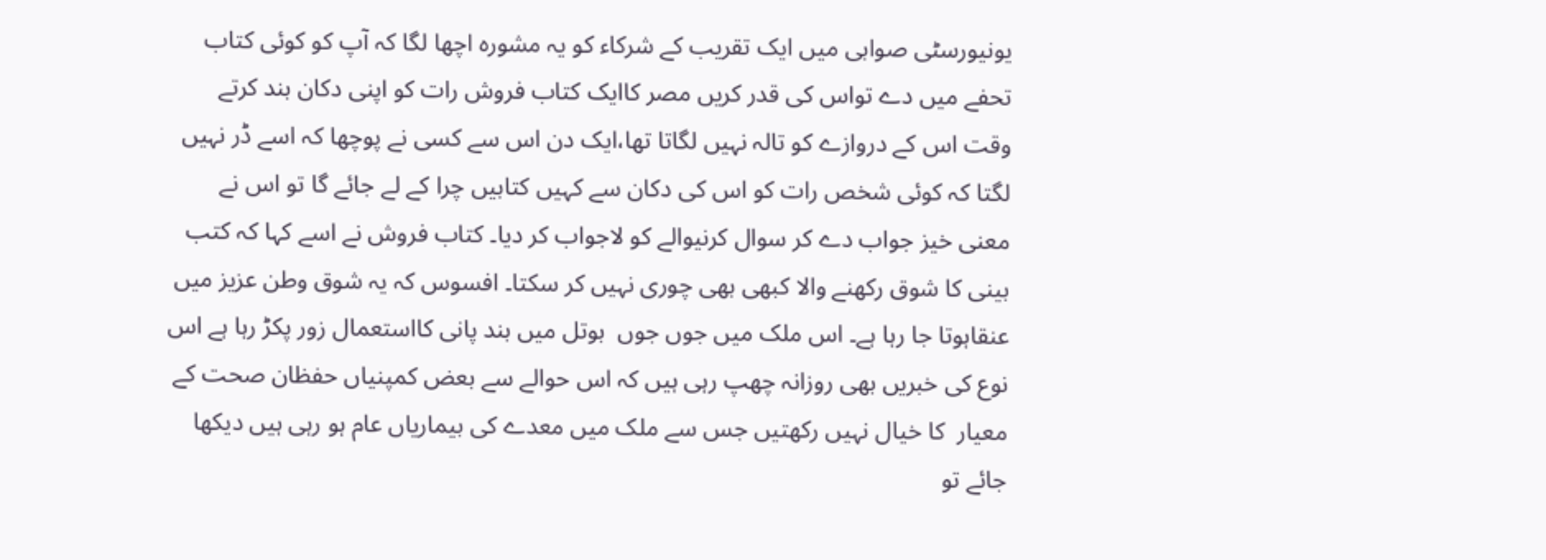یونیورسٹی صوابی میں ایک تقریب کے شرکاء کو یہ مشورہ اچھا لگا کہ آپ کو کوئی کتاب تحفے میں دے تواس کی قدر کریں مصر کاایک کتاب فروش رات کو اپنی دکان بند کرتے وقت اس کے دروازے کو تالہ نہیں لگاتا تھا،ایک دن اس سے کسی نے پوچھا کہ اسے ڈر نہیں لگتا کہ کوئی شخص رات کو اس کی دکان سے کہیں کتابیں چرا کے لے جائے گا تو اس نے معنی خیز جواب دے کر سوال کرنیوالے کو لاجواب کر دیا۔ کتاب فروش نے اسے کہا کہ کتب بینی کا شوق رکھنے والا کبھی بھی چوری نہیں کر سکتا۔ افسوس کہ یہ شوق وطن عزیز میں عنقاہوتا جا رہا ہے۔ اس ملک میں جوں جوں  بوتل میں بند پانی کااستعمال زور پکڑ رہا ہے اس نوع کی خبریں بھی روزانہ چھپ رہی ہیں کہ اس حوالے سے بعض کمپنیاں حفظان صحت کے معیار  کا خیال نہیں رکھتیں جس سے ملک میں معدے کی بیماریاں عام ہو رہی ہیں دیکھا جائے تو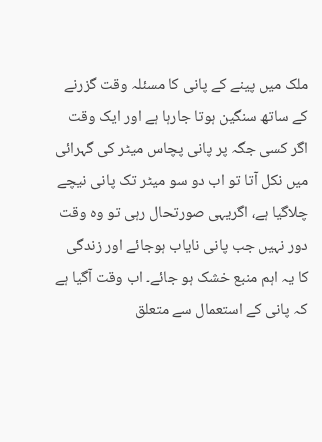ملک میں پینے کے پانی کا مسئلہ وقت گزرنے کے ساتھ سنگین ہوتا جارہا ہے اور ایک وقت اگر کسی جگہ پر پانی پچاس میٹر کی گہرائی میں نکل آتا تو اب دو سو میٹر تک پانی نیچے چلاگیا ہے، اگریہی صورتحال رہی تو وہ وقت دور نہیں جب پانی نایاب ہوجائے اور زندگی کا یہ اہم منبع خشک ہو جائے۔ اب وقت آگیا ہے کہ پانی کے استعمال سے متعلق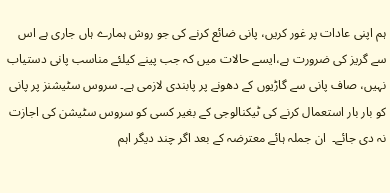ہم اپنی عادات پر غور کریں، پانی ضائع کرنے کی جو روش ہمارے ہاں جاری ہے اس سے گریز کی ضرورت ہے،ایسے حالات میں کہ جب پینے کیلئے مناسب پانی دستیاب نہیں، صاف پانی سے گاڑیوں کے دھونے پر پابندی لازمی ہے۔ سروس سٹیشنز پر پانی کو بار بار استعمال کرنے کی ٹیکنالوجی کے بغیر کسی کو سروس سٹیشن کی اجازت نہ دی جائے۔  ان جملہ ہائے معترضہ کے بعد اگر چند دیگر اہم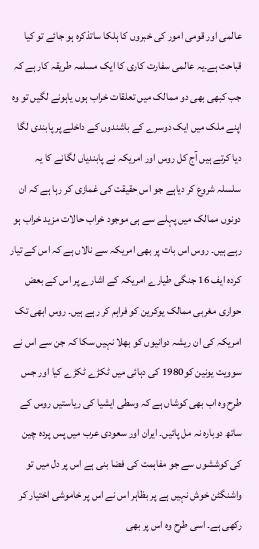عالمی اور قومی امور کی خبروں کا ہلکا ساتذکرہ ہو جائے تو کیا قباحت ہے۔یہ عالمی سفارت کاری کا ایک مسلمہ طریقہ کار ہے کہ جب کبھی بھی دو ممالک میں تعلقات خراب ہوں یاہونے لگیں تو وہ اپنے ملک میں ایک دوسرے کے باشندوں کے داخلے پر پابندی لگا دیا کرتے ہیں آج کل روس اور امریکہ نے پابندیاں لگانے کا یہ سلسلہ شروع کر دیاہے جو اس حقیقت کی غمازی کر رہا ہے کہ ان دونوں ممالک میں پہلے سے ہی موجود خراب حالات مزید خراب ہو رہے ہیں۔ روس اس بات پر بھی امریکہ سے نالاں ہے کہ اس کے تیار کردہ ایف 16 جنگی طیارے امریکہ کے اشارے پر اس کے بعض حواری مغربی ممالک یوکرین کو فراہم کر رہے ہیں۔ روس ابھی تک امریکہ کی ان ریشہ دوانیوں کو بھلا نہیں سکا کہ جن سے اس نے سوویت یونین کو1980 کی دہائی میں ٹکڑے ٹکڑے کیا اور جس طرح وہ اب بھی کوشاں ہے کہ وسطی ایشیا کی ریاستیں روس کے ساتھ دوبارہ نہ مل پائیں۔ ایران اور سعودی عرب میں پس پردہ چین کی کوششوں سے جو مفاہمت کی فضا بنی ہے اس پر دل میں تو  واشنگٹن خوش نہیں ہے پر بظاہر اس نے اس پر خاموشی اختیار کر رکھی ہے۔ اسی طرح وہ اس پر بھی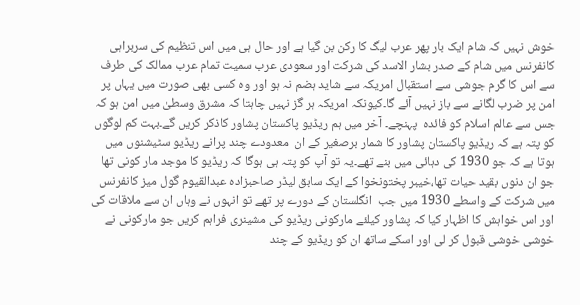خوش نہیں کہ شام ایک بار پھر عرب لیگ کا رکن بن گیا ہے اور حال ہی میں اس تنظیم کی سربراہی کانفرنس میں شام کے صدر بشار الاسد کی شرکت اور سعودی عرب سمیت تمام عرب ممالک کی طرف سے اس کا گرم جوشی سے استقبال امریکہ سے شاید ہضم نہ ہو اور وہ کسی بھی صورت میں یہاں پر امن پر ضرب لگانے سے باز نہیں آئے گا۔کیونکہ امریکہ ہر گز نہیں چاہتا کہ مشرق وسطیٰ میں امن ہو کہ جس سے عالم اسلام کو فائدہ  پہنچے۔ آخر میں ہم ریڈیو پاکستان پشاور کاذکر کریں گے۔بہت کم لوگوں کو پتہ ہے کہ ریڈیو پاکستان پشاور کا شمار برصغیر کے ان  معدودے چند پرانے ریڈیو سٹیشنوں میں ہوتا ہے کہ جو 1930 کی دہائی میں بنے تھے۔یہ تو آپ کو پتہ ہی ہوگا کہ ریڈیو کا موجد مار کونی تھا جو ان دنوں بقید حیات تھا،خیبر پختونخوا کے ایک سابق لیڈر صاحبزادہ عبدالقیوم گول میز کانفرنس میں شرکت کے واسطے 1930 میں جب  انگلستان کے دورے پر تھے تو انہوں نے وہاں ان سے ملاقات کی اور اس خواہش کا اظہار کیا کہ پشاور کیلئے مارکونی ریڈیو کی مشینری فراہم کریں جو مارکونی نے خوشی خوشی قبول کر لی اور اسکے ساتھ ان کو ریڈیو کے چند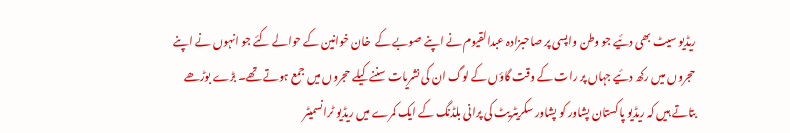ریڈیو سیٹ بھی دئیے جو وطن واپسی پر صاحبزادہ عبدالقیوم نے اپنے صوبے کے  خان خوانین کے حوالے کئے جو انہوں نے اپنے حجروں میں رکھ دئیے جہاں پر رات کے وقت گاؤں کے لوگ ان کی نشریات سننے کیلے حجروں میں جمع ہوتے تھے۔ بڑے بوڑھے بتاتے ہیں کہ ریڈیو پاکستان پشاور کو پشاور سکریٹریٹ کی پرانی بلڈنگ کے ایک کمرے میں ریڈیو ٹرانسمیٹر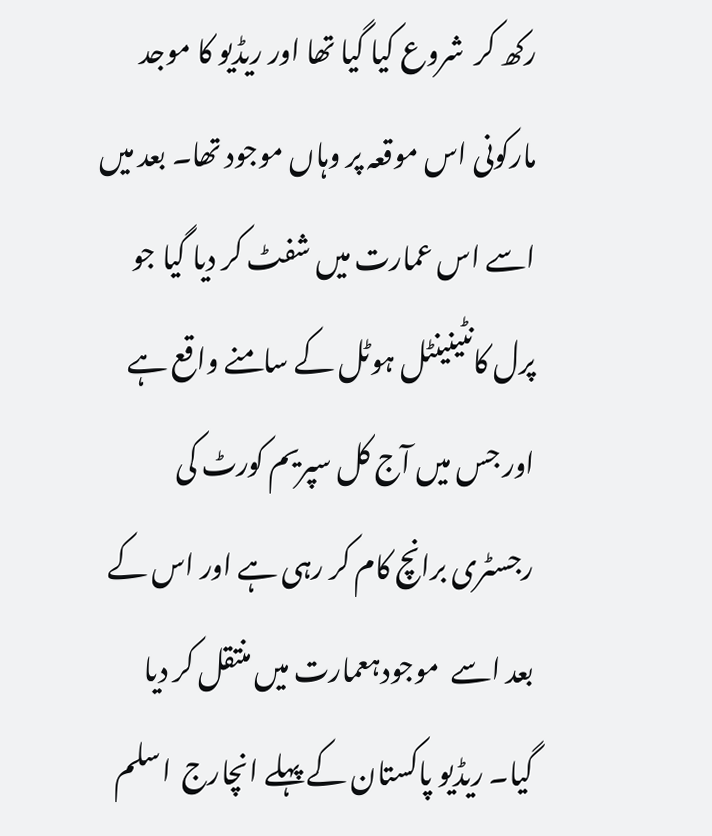رکھ کر  شروع کیا گیا تھا اور ریڈیو کا موجد مارکونی اس موقعہ پر وہاں موجود تھا۔ بعد میں اسے اس عمارت میں شفٹ کر دیا گیا جو پرل کانٹینینٹل ہوٹل کے سامنے واقع ہے اور جس میں آج کل سپریم کورٹ کی رجسٹری برانچ کام کر رہی ہے اور اس کے بعد اسے  موجودہعمارت میں منتقل کر دیا گیا۔ ریڈیو پاکستان کے پہلے انچارج  اسلم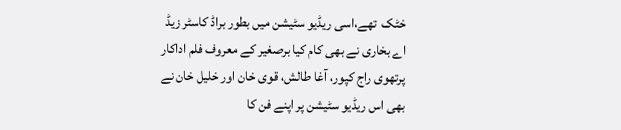خٹک  تھے،اسی ریڈیو سٹیشن میں بطور براڈ کاسٹر زیڈ اے بخاری نے بھی کام کیا برصغیر کے معروف فلم اداکار پرتھوی راج کپور، آغا طالش، قوی خان اور خلیل خان نے بھی اس ریڈیو سٹیشن پر اپنے فن کا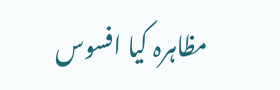مظاہرہ کیا افسوس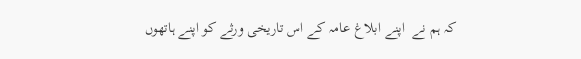کہ ہم نے  اپنے ابلاغ عامہ کے اس تاریخی ورثے کو اپنے ہاتھوں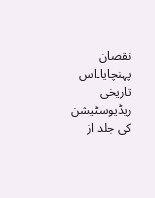نقصان پہنچایا۔اس تاریخی ریڈیوسٹیشن کی جلد از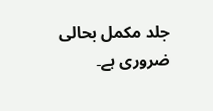جلد مکمل بحالی ضروری ہے۔